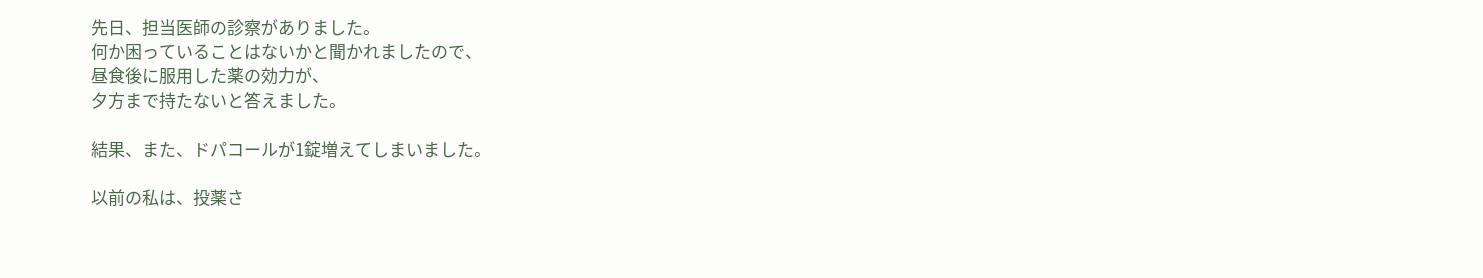先日、担当医師の診察がありました。
何か困っていることはないかと聞かれましたので、
昼食後に服用した薬の効力が、
夕方まで持たないと答えました。

結果、また、ドパコールが1錠増えてしまいました。

以前の私は、投薬さ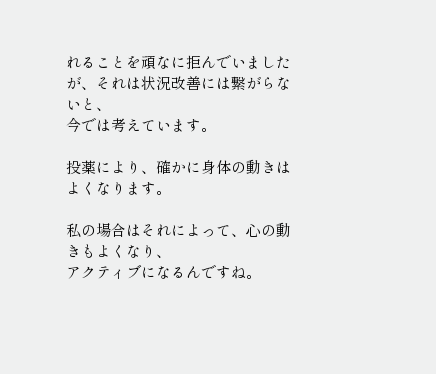れることを頑なに拒んでいましたが、それは状況改善には繋がらないと、
今では考えています。

投薬により、確かに身体の動きはよくなります。

私の場合はそれによって、心の動きもよくなり、
アクティブになるんですね。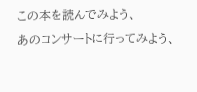この本を読んでみよう、
あのコンサートに行ってみよう、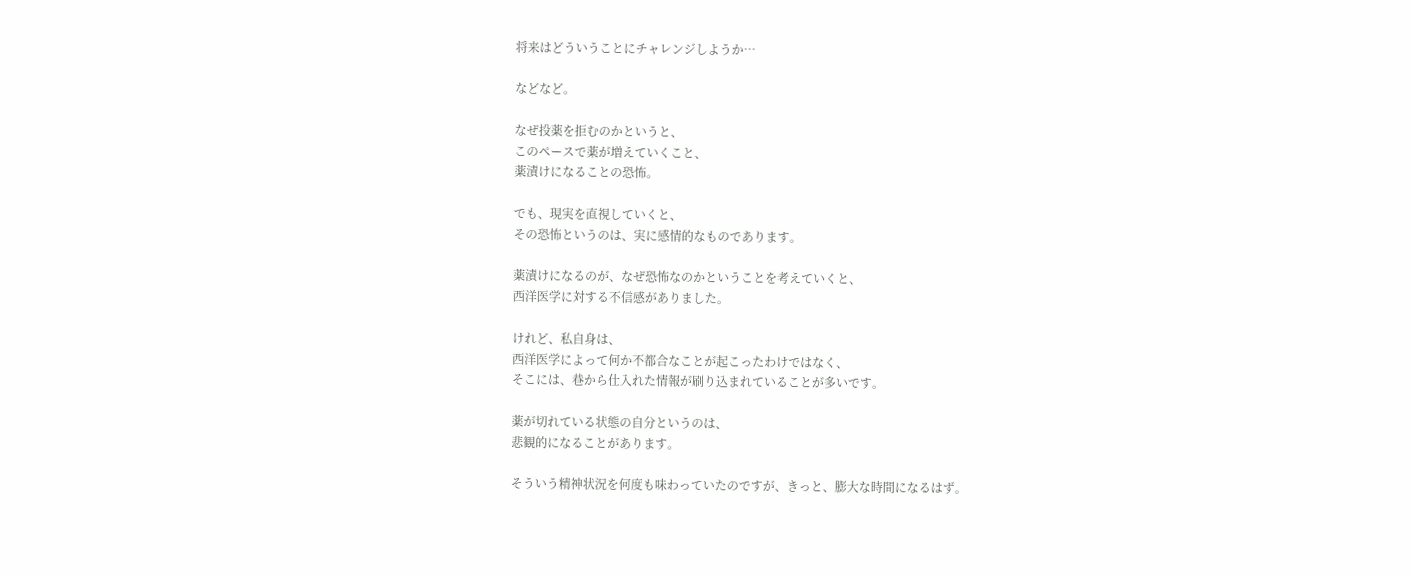将来はどういうことにチャレンジしようか…

などなど。

なぜ投薬を拒むのかというと、
このペースで薬が増えていくこと、
薬漬けになることの恐怖。

でも、現実を直視していくと、
その恐怖というのは、実に感情的なものであります。

薬漬けになるのが、なぜ恐怖なのかということを考えていくと、
西洋医学に対する不信感がありました。

けれど、私自身は、
西洋医学によって何か不都合なことが起こったわけではなく、
そこには、巷から仕入れた情報が刷り込まれていることが多いです。

薬が切れている状態の自分というのは、
悲観的になることがあります。

そういう精神状況を何度も味わっていたのですが、きっと、膨大な時間になるはず。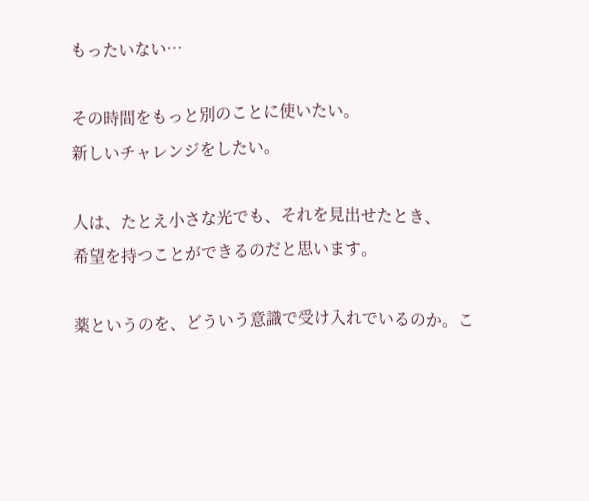もったいない…

その時間をもっと別のことに使いたい。
新しいチャレンジをしたい。

人は、たとえ小さな光でも、それを見出せたとき、
希望を持つことができるのだと思います。

薬というのを、どういう意識で受け入れでいるのか。こ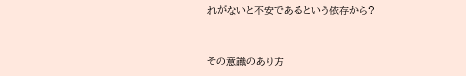れがないと不安であるという依存から?


その意識のあり方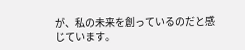が、私の未来を創っているのだと感じています。